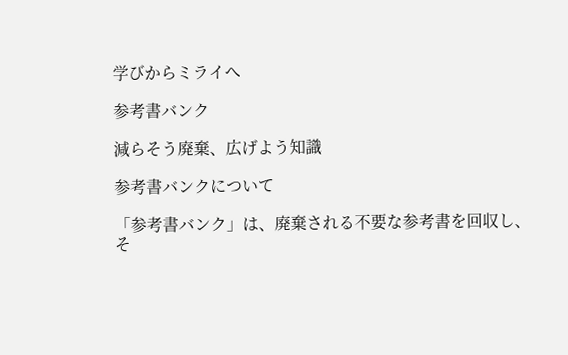学びからミライへ

参考書バンク

減らそう廃棄、広げよう知識

参考書バンクについて

「参考書バンク」は、廃棄される不要な参考書を回収し、そ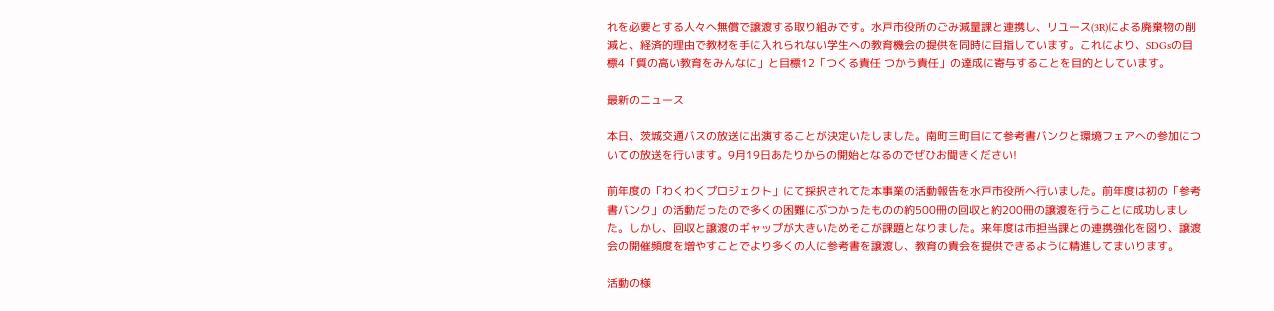れを必要とする人々へ無償で譲渡する取り組みです。水戸市役所のごみ減量課と連携し、リユース(3R)による廃棄物の削減と、経済的理由で教材を手に入れられない学生への教育機会の提供を同時に目指しています。これにより、SDGsの目標4「質の高い教育をみんなに」と目標12「つくる責任 つかう責任」の達成に寄与することを目的としています。

最新のニュース

本日、茨城交通バスの放送に出演することが決定いたしました。南町三町目にて参考書バンクと環境フェアへの参加についての放送を行います。9月19日あたりからの開始となるのでぜひお聞きください!

前年度の「わくわくプロジェクト」にて採択されてた本事業の活動報告を水戸市役所へ行いました。前年度は初の「参考書バンク」の活動だったので多くの困難にぶつかったものの約500冊の回収と約200冊の譲渡を行うことに成功しました。しかし、回収と譲渡のギャップが大きいためそこが課題となりました。来年度は市担当課との連携強化を図り、譲渡会の開催頻度を増やすことでより多くの人に参考書を譲渡し、教育の貴会を提供できるように精進してまいります。

活動の様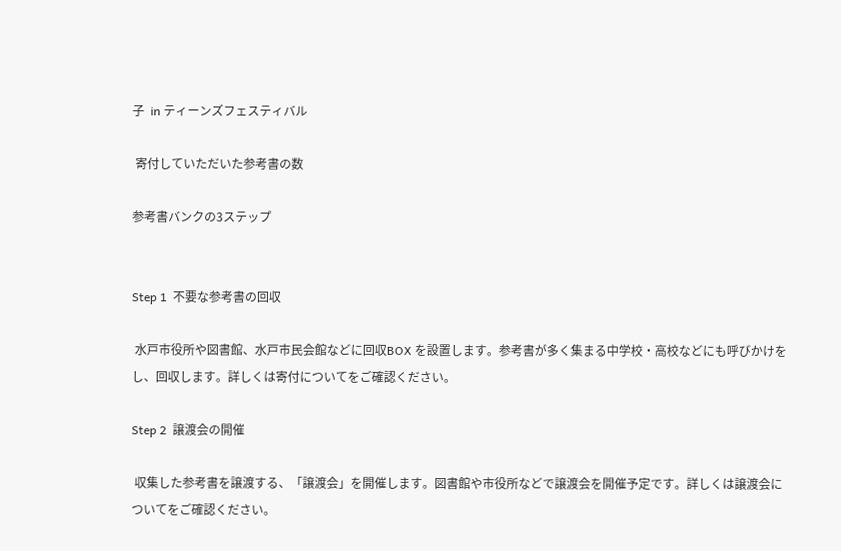子  in ティーンズフェスティバル

 寄付していただいた参考書の数

参考書バンクの3ステップ


Step 1  不要な参考書の回収

 水戸市役所や図書館、水戸市民会館などに回収BOX を設置します。参考書が多く集まる中学校・高校などにも呼びかけをし、回収します。詳しくは寄付についてをご確認ください。

Step 2  譲渡会の開催

 収集した参考書を譲渡する、「譲渡会」を開催します。図書館や市役所などで譲渡会を開催予定です。詳しくは譲渡会についてをご確認ください。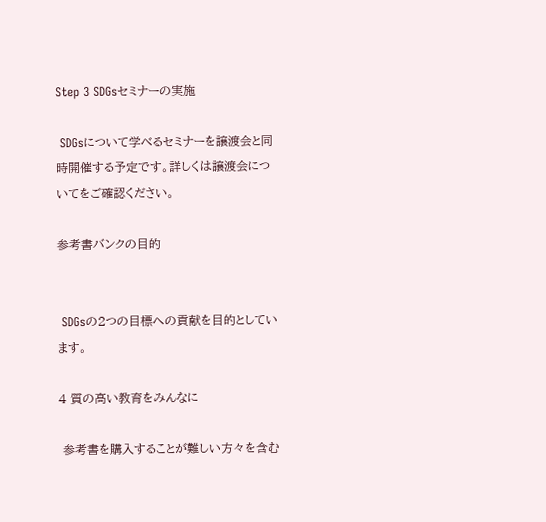Step 3 SDGsセミナーの実施

 SDGsについて学べるセミナーを譲渡会と同時開催する予定です。詳しくは譲渡会についてをご確認ください。

参考書バンクの目的


 SDGsの2つの目標への貢献を目的としています。

4 質の高い教育をみんなに

 参考書を購入することが難しい方々を含む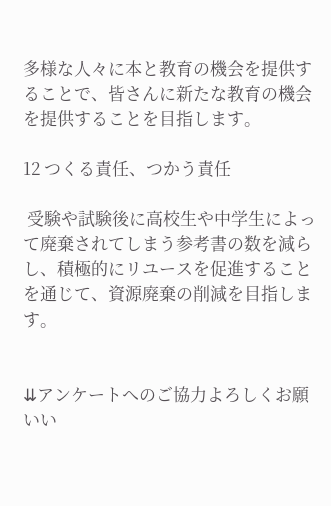多様な人々に本と教育の機会を提供することで、皆さんに新たな教育の機会を提供することを目指します。

12 つくる責任、つかう責任

 受験や試験後に高校生や中学生によって廃棄されてしまう参考書の数を減らし、積極的にリユースを促進することを通じて、資源廃棄の削減を目指します。


⇊アンケートへのご協力よろしくお願いい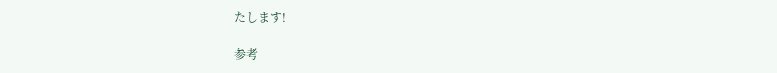たします!

参考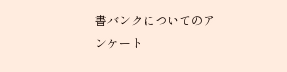書バンクについてのアンケート